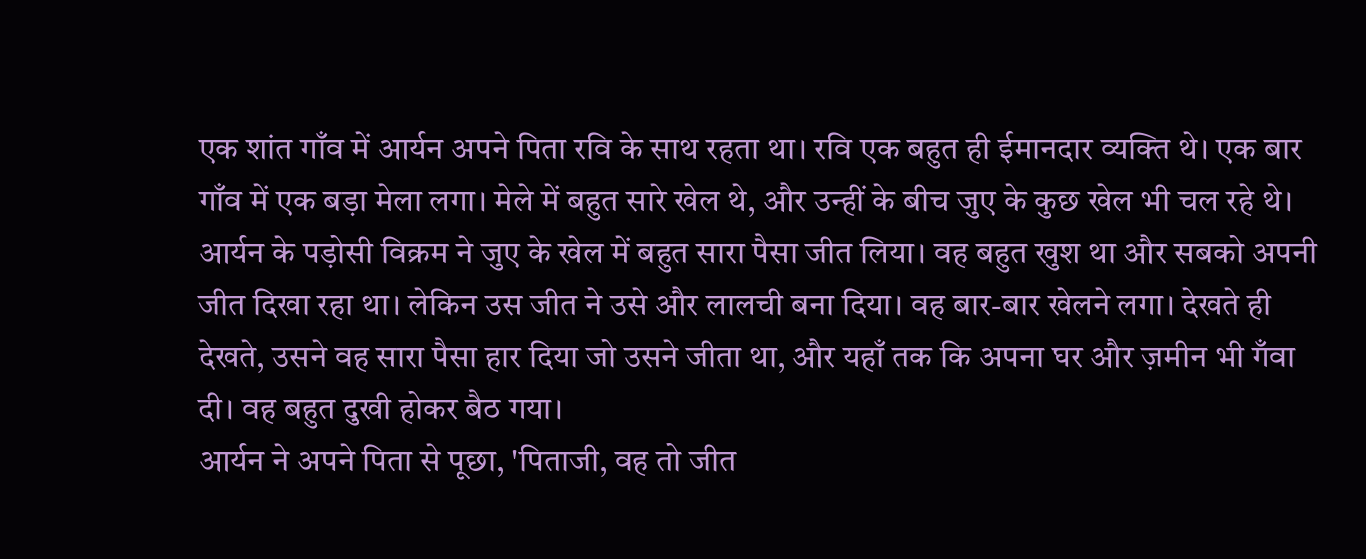एक शांत गाँव में आर्यन अपने पिता रवि के साथ रहता था। रवि एक बहुत ही ईमानदार व्यक्ति थे। एक बार गाँव में एक बड़ा मेला लगा। मेले में बहुत सारे खेल थे, और उन्हीं के बीच जुए के कुछ खेल भी चल रहे थे।
आर्यन के पड़ोसी विक्रम ने जुए के खेल में बहुत सारा पैसा जीत लिया। वह बहुत खुश था और सबको अपनी जीत दिखा रहा था। लेकिन उस जीत ने उसे और लालची बना दिया। वह बार-बार खेलने लगा। देखते ही देखते, उसने वह सारा पैसा हार दिया जो उसने जीता था, और यहाँ तक कि अपना घर और ज़मीन भी गँवा दी। वह बहुत दुखी होकर बैठ गया।
आर्यन ने अपने पिता से पूछा, 'पिताजी, वह तो जीत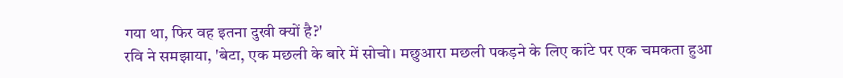गया था, फिर वह इतना दुखी क्यों है?'
रवि ने समझाया, 'बेटा, एक मछली के बारे में सोचो। मछुआरा मछली पकड़ने के लिए कांटे पर एक चमकता हुआ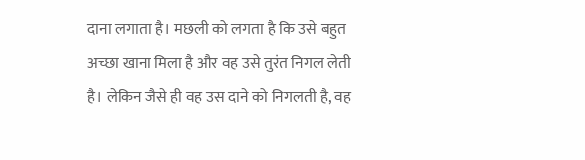दाना लगाता है। मछली को लगता है कि उसे बहुत अच्छा खाना मिला है और वह उसे तुरंत निगल लेती है। लेकिन जैसे ही वह उस दाने को निगलती है, वह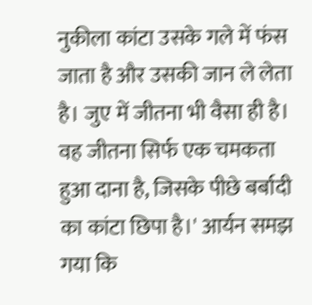नुकीला कांटा उसके गले में फंस जाता है और उसकी जान ले लेता है। जुए में जीतना भी वैसा ही है। वह जीतना सिर्फ एक चमकता हुआ दाना है, जिसके पीछे बर्बादी का कांटा छिपा है।' आर्यन समझ गया कि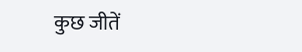कुछ जीतें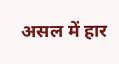असल में हार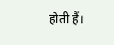होती हैं।